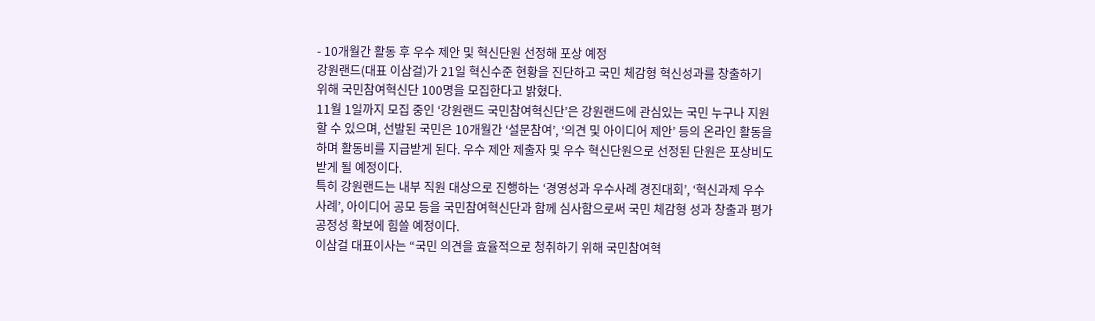- 10개월간 활동 후 우수 제안 및 혁신단원 선정해 포상 예정
강원랜드(대표 이삼걸)가 21일 혁신수준 현황을 진단하고 국민 체감형 혁신성과를 창출하기 위해 국민참여혁신단 100명을 모집한다고 밝혔다.
11월 1일까지 모집 중인 ‘강원랜드 국민참여혁신단’은 강원랜드에 관심있는 국민 누구나 지원할 수 있으며, 선발된 국민은 10개월간 ‘설문참여’, ‘의견 및 아이디어 제안’ 등의 온라인 활동을 하며 활동비를 지급받게 된다. 우수 제안 제출자 및 우수 혁신단원으로 선정된 단원은 포상비도 받게 될 예정이다.
특히 강원랜드는 내부 직원 대상으로 진행하는 ‘경영성과 우수사례 경진대회’, ‘혁신과제 우수사례’, 아이디어 공모 등을 국민참여혁신단과 함께 심사함으로써 국민 체감형 성과 창출과 평가 공정성 확보에 힘쓸 예정이다.
이삼걸 대표이사는 “국민 의견을 효율적으로 청취하기 위해 국민참여혁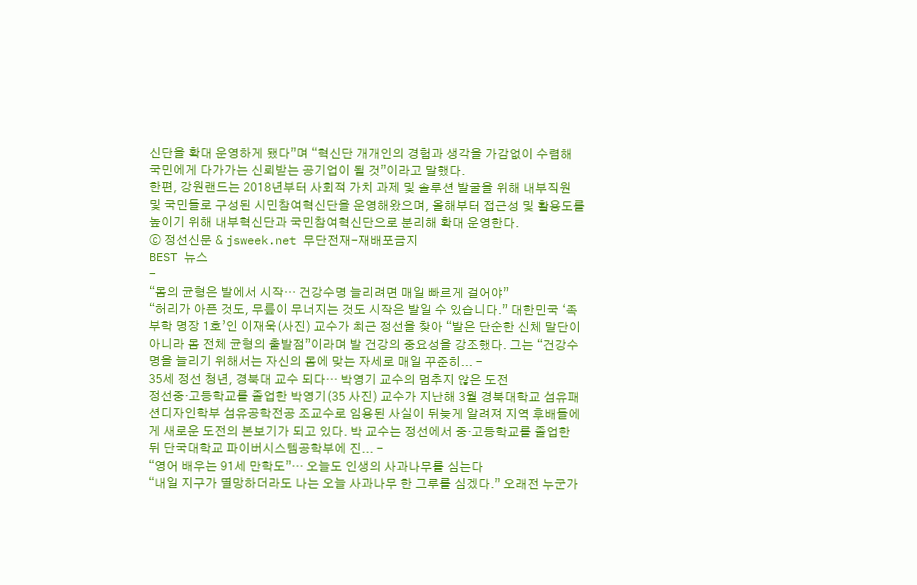신단을 확대 운영하게 됐다”며 “혁신단 개개인의 경험과 생각을 가감없이 수렴해 국민에게 다가가는 신뢰받는 공기업이 될 것”이라고 말했다.
한편, 강원랜드는 2018년부터 사회적 가치 과제 및 솔루션 발굴을 위해 내부직원 및 국민들로 구성된 시민참여혁신단을 운영해왔으며, 올해부터 접근성 및 활용도를 높이기 위해 내부혁신단과 국민참여혁신단으로 분리해 확대 운영한다.
ⓒ 정선신문 & jsweek.net 무단전재-재배포금지
BEST 뉴스
-
“몸의 균형은 발에서 시작… 건강수명 늘리려면 매일 빠르게 걸어야”
“허리가 아픈 것도, 무릎이 무너지는 것도 시작은 발일 수 있습니다.” 대한민국 ‘족부학 명장 1호’인 이재욱(사진) 교수가 최근 정선을 찾아 “발은 단순한 신체 말단이 아니라 몸 전체 균형의 출발점”이라며 발 건강의 중요성을 강조했다. 그는 “건강수명을 늘리기 위해서는 자신의 몸에 맞는 자세로 매일 꾸준히... -
35세 정선 청년, 경북대 교수 되다… 박영기 교수의 멈추지 않은 도전
정선중·고등학교를 졸업한 박영기(35 사진) 교수가 지난해 3월 경북대학교 섬유패션디자인학부 섬유공학전공 조교수로 임용된 사실이 뒤늦게 알려져 지역 후배들에게 새로운 도전의 본보기가 되고 있다. 박 교수는 정선에서 중·고등학교를 졸업한 뒤 단국대학교 파이버시스템공학부에 진... -
“영어 배우는 91세 만학도”… 오늘도 인생의 사과나무를 심는다
“내일 지구가 멸망하더라도 나는 오늘 사과나무 한 그루를 심겠다.” 오래전 누군가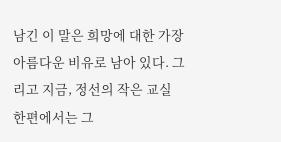남긴 이 말은 희망에 대한 가장 아름다운 비유로 남아 있다. 그리고 지금, 정선의 작은 교실 한편에서는 그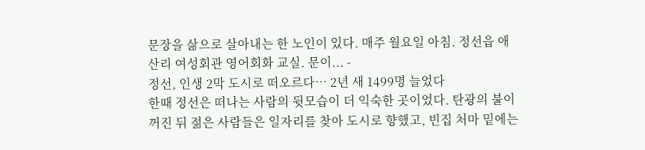문장을 삶으로 살아내는 한 노인이 있다. 매주 월요일 아침. 정선읍 애산리 여성회관 영어회화 교실. 문이... -
정선, 인생 2막 도시로 떠오르다… 2년 새 1499명 늘었다
한때 정선은 떠나는 사람의 뒷모습이 더 익숙한 곳이었다. 탄광의 불이 꺼진 뒤 젊은 사람들은 일자리를 찾아 도시로 향했고, 빈집 처마 밑에는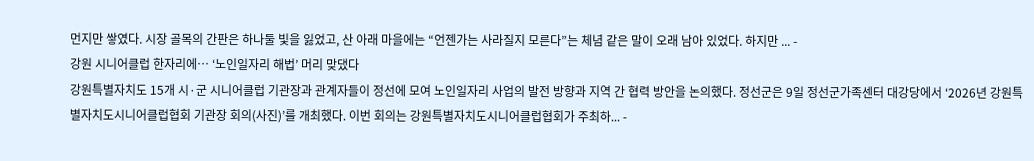먼지만 쌓였다. 시장 골목의 간판은 하나둘 빛을 잃었고, 산 아래 마을에는 “언젠가는 사라질지 모른다”는 체념 같은 말이 오래 남아 있었다. 하지만 ... -
강원 시니어클럽 한자리에… ‘노인일자리 해법’ 머리 맞댔다
강원특별자치도 15개 시·군 시니어클럽 기관장과 관계자들이 정선에 모여 노인일자리 사업의 발전 방향과 지역 간 협력 방안을 논의했다. 정선군은 9일 정선군가족센터 대강당에서 ‘2026년 강원특별자치도시니어클럽협회 기관장 회의(사진)’를 개최했다. 이번 회의는 강원특별자치도시니어클럽협회가 주최하... -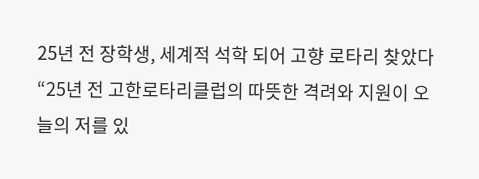25년 전 장학생, 세계적 석학 되어 고향 로타리 찾았다
“25년 전 고한로타리클럽의 따뜻한 격려와 지원이 오늘의 저를 있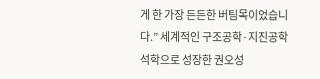게 한 가장 든든한 버팀목이었습니다.” 세계적인 구조공학·지진공학 석학으로 성장한 권오성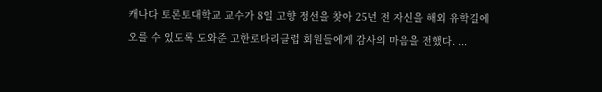캐나다 토론토대학교 교수가 8일 고향 정선을 찾아 25년 전 자신을 해외 유학길에 오를 수 있도록 도와준 고한로타리클럽 회원들에게 감사의 마음을 전했다. ...